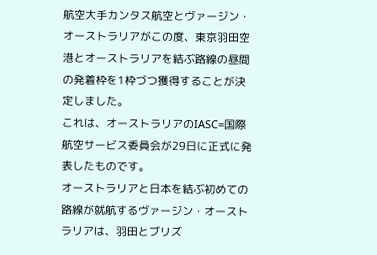航空大手カンタス航空とヴァージン・オーストラリアがこの度、東京羽田空港とオーストラリアを結ぶ路線の昼間の発着枠を1枠づつ獲得することが決定しました。
これは、オーストラリアのIASC=国際航空サービス委員会が29日に正式に発表したものです。
オーストラリアと日本を結ぶ初めての路線が就航するヴァージン・オーストラリアは、羽田とブリズ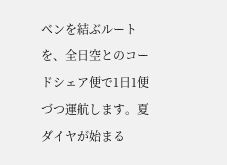ベンを結ぶルートを、全日空とのコードシェア便で1日1便づつ運航します。夏ダイヤが始まる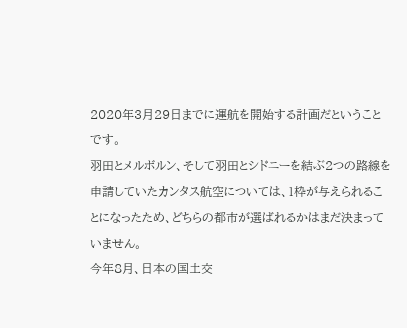2020年3月29日までに運航を開始する計画だということです。
羽田とメルボルン、そして羽田とシドニーを結ぶ2つの路線を申請していたカンタス航空については、1枠が与えられることになったため、どちらの都市が選ばれるかはまだ決まっていません。
今年8月、日本の国土交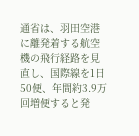通省は、羽田空港に離発着する航空機の飛行経路を見直し、国際線を1日50便、年間約3.9万回増便すると発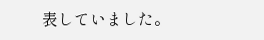表していました。